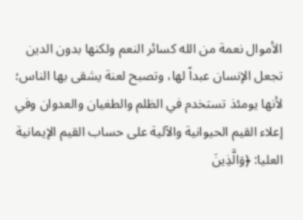الأموال نعمة من الله كسائر النعم ولكنها بدون الدين تجعل الإنسان عبداً لها، وتصبح لعنة يشقى بها الناس؛ لأنها يومئذ تستخدم في الظلم والطغيان والعدوان وفي إعلاء القيم الحيوانية والآلية على حساب القيم الإيمانية العليا: ﴿وَالَّذِينَ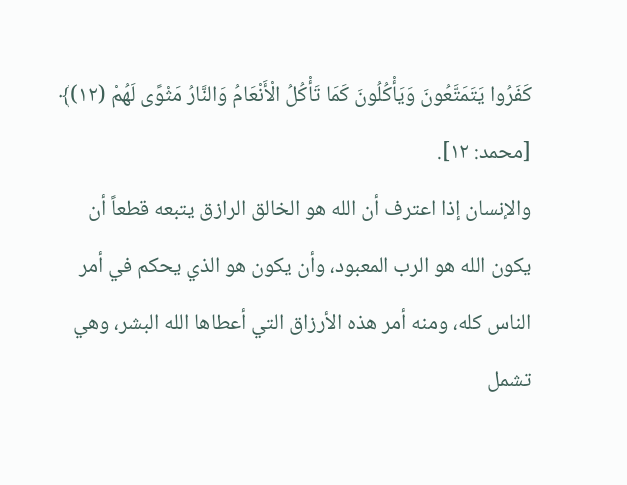كَفَرُوا يَتَمَتَّعُونَ وَيَأْكُلُونَ كَمَا تَأْكُلُ الْأَنْعَامُ وَالنَّارُ مَثْوًى لَهُمْ (١٢)﴾ [محمد: ١٢].
والإنسان إذا اعترف أن الله هو الخالق الرازق يتبعه قطعاً أن يكون الله هو الرب المعبود، وأن يكون هو الذي يحكم في أمر الناس كله، ومنه أمر هذه الأرزاق التي أعطاها الله البشر، وهي تشمل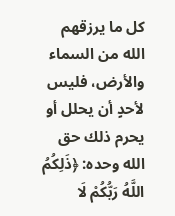كل ما يرزقهم الله من السماء والأرض، فليس لأحدٍ أن يحلل أو يحرم ذلك حق الله وحده: ﴿ذَلِكُمُ اللَّهُ رَبُّكُمْ لَا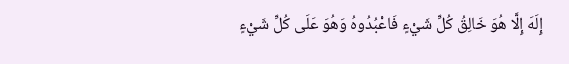إِلَهَ إِلَّا هُوَ خَالِقُ كُلِّ شَيْءٍ فَاعْبُدُوهُ وَهُوَ عَلَى كُلِّ شَيْءٍ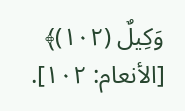وَكِيلٌ (١٠٢)﴾ [الأنعام: ١٠٢].